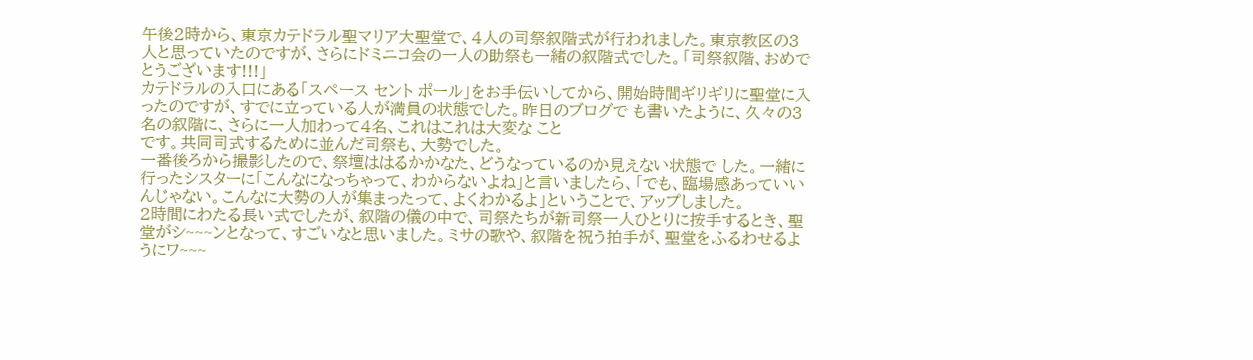午後2時から、東京カテドラル聖マリア大聖堂で、4人の司祭叙階式が行われました。東京教区の3人と思っていたのですが、さらにドミニコ会の一人の助祭も一緒の叙階式でした。「司祭叙階、おめでとうございます!!!」
カテドラルの入口にある「スペース セント ポール」をお手伝いしてから、開始時間ギリギリに聖堂に入ったのですが、すでに立っている人が満員の状態でした。昨日のブログで も書いたように、久々の3名の叙階に、さらに一人加わって4名、これはこれは大変な こと
です。共同司式するために並んだ司祭も、大勢でした。
一番後ろから撮影したので、祭壇ははるかかなた、どうなっているのか見えない状態で した。一緒に行ったシスターに「こんなになっちゃって、わからないよね」と言いましたら、「でも、臨場感あっていいんじゃない。こんなに大勢の人が集まったって、よくわかるよ」ということで、アップしました。
2時間にわたる長い式でしたが、叙階の儀の中で、司祭たちが新司祭一人ひとりに按手するとき、聖堂がシ~~~ンとなって、すごいなと思いました。ミサの歌や、叙階を祝う拍手が、聖堂をふるわせるようにワ~~~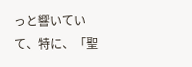っと響いていて、特に、「聖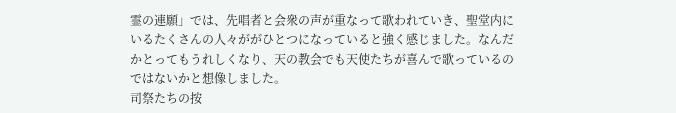霊の連願」では、先唱者と会衆の声が重なって歌われていき、聖堂内にいるたくさんの人々ががひとつになっていると強く感じました。なんだかとってもうれしくなり、天の教会でも天使たちが喜んで歌っているのではないかと想像しました。
司祭たちの按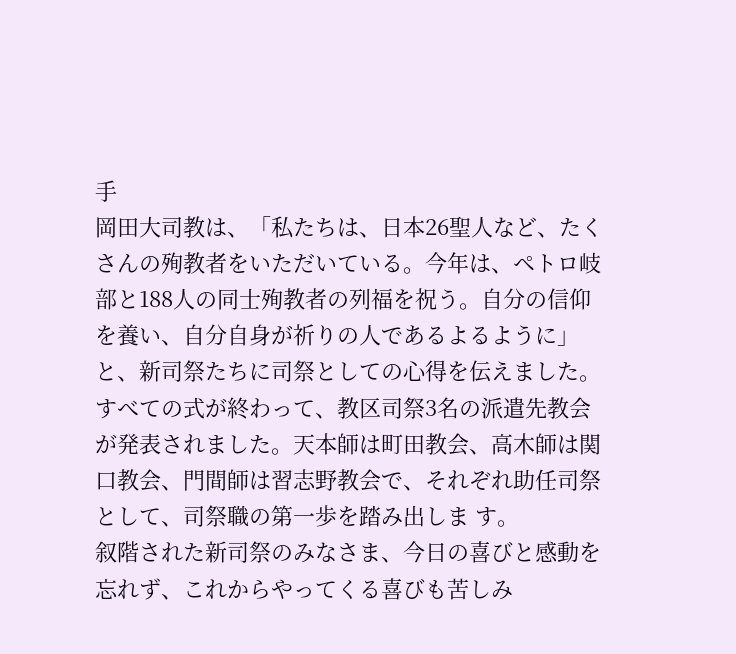手
岡田大司教は、「私たちは、日本26聖人など、たくさんの殉教者をいただいている。今年は、ペトロ岐部と188人の同士殉教者の列福を祝う。自分の信仰を養い、自分自身が祈りの人であるよるように」と、新司祭たちに司祭としての心得を伝えました。
すべての式が終わって、教区司祭3名の派遣先教会が発表されました。天本師は町田教会、高木師は関口教会、門間師は習志野教会で、それぞれ助任司祭として、司祭職の第一歩を踏み出しま す。
叙階された新司祭のみなさま、今日の喜びと感動を忘れず、これからやってくる喜びも苦しみ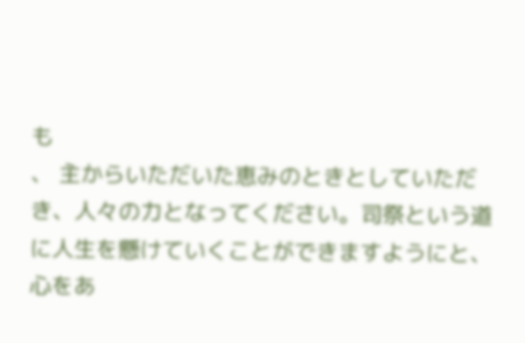も
、 主からいただいた恵みのときとしていただき、人々の力となってください。司祭という道に人生を懸けていくことができますようにと、心をあ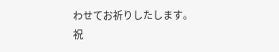わせてお祈りしたします。
祝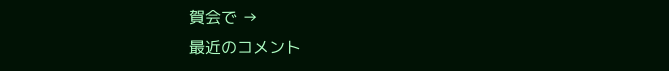賀会で →
最近のコメント